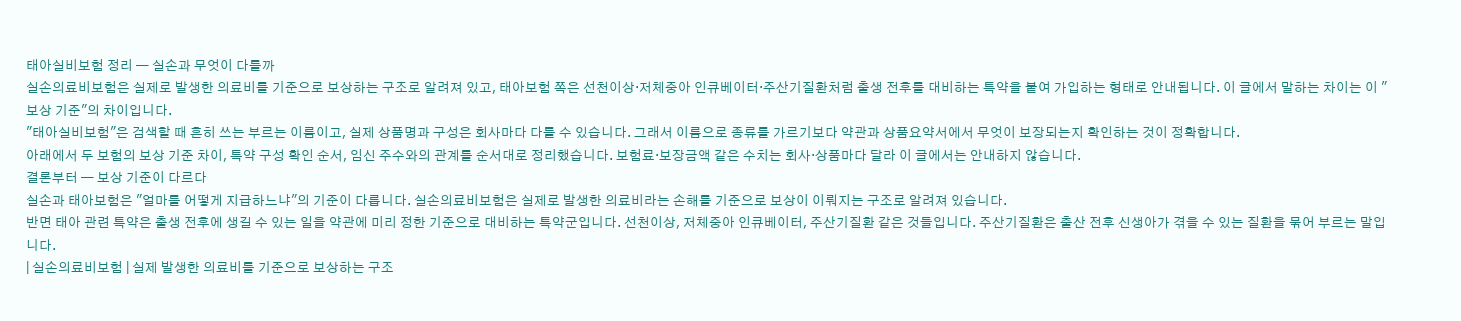태아실비보험 정리 — 실손과 무엇이 다를까
실손의료비보험은 실제로 발생한 의료비를 기준으로 보상하는 구조로 알려져 있고, 태아보험 쪽은 선천이상·저체중아 인큐베이터·주산기질환처럼 출생 전후를 대비하는 특약을 붙여 가입하는 형태로 안내됩니다. 이 글에서 말하는 차이는 이 "보상 기준"의 차이입니다.
"태아실비보험"은 검색할 때 흔히 쓰는 부르는 이름이고, 실제 상품명과 구성은 회사마다 다를 수 있습니다. 그래서 이름으로 종류를 가르기보다 약관과 상품요약서에서 무엇이 보장되는지 확인하는 것이 정확합니다.
아래에서 두 보험의 보상 기준 차이, 특약 구성 확인 순서, 임신 주수와의 관계를 순서대로 정리했습니다. 보험료·보장금액 같은 수치는 회사·상품마다 달라 이 글에서는 안내하지 않습니다.
결론부터 — 보상 기준이 다르다
실손과 태아보험은 "얼마를 어떻게 지급하느냐"의 기준이 다릅니다. 실손의료비보험은 실제로 발생한 의료비라는 손해를 기준으로 보상이 이뤄지는 구조로 알려져 있습니다.
반면 태아 관련 특약은 출생 전후에 생길 수 있는 일을 약관에 미리 정한 기준으로 대비하는 특약군입니다. 선천이상, 저체중아 인큐베이터, 주산기질환 같은 것들입니다. 주산기질환은 출산 전후 신생아가 겪을 수 있는 질환을 묶어 부르는 말입니다.
| 실손의료비보험 | 실제 발생한 의료비를 기준으로 보상하는 구조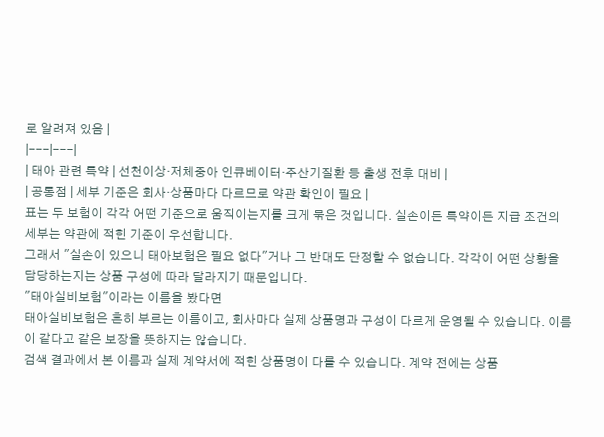로 알려져 있음 |
|---|---|
| 태아 관련 특약 | 선천이상·저체중아 인큐베이터·주산기질환 등 출생 전후 대비 |
| 공통점 | 세부 기준은 회사·상품마다 다르므로 약관 확인이 필요 |
표는 두 보험이 각각 어떤 기준으로 움직이는지를 크게 묶은 것입니다. 실손이든 특약이든 지급 조건의 세부는 약관에 적힌 기준이 우선합니다.
그래서 "실손이 있으니 태아보험은 필요 없다"거나 그 반대도 단정할 수 없습니다. 각각이 어떤 상황을 담당하는지는 상품 구성에 따라 달라지기 때문입니다.
"태아실비보험"이라는 이름을 봤다면
태아실비보험은 흔히 부르는 이름이고, 회사마다 실제 상품명과 구성이 다르게 운영될 수 있습니다. 이름이 같다고 같은 보장을 뜻하지는 않습니다.
검색 결과에서 본 이름과 실제 계약서에 적힌 상품명이 다를 수 있습니다. 계약 전에는 상품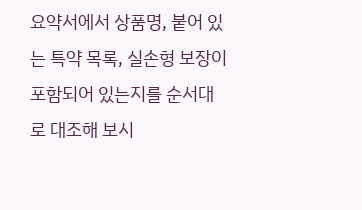요약서에서 상품명, 붙어 있는 특약 목록, 실손형 보장이 포함되어 있는지를 순서대로 대조해 보시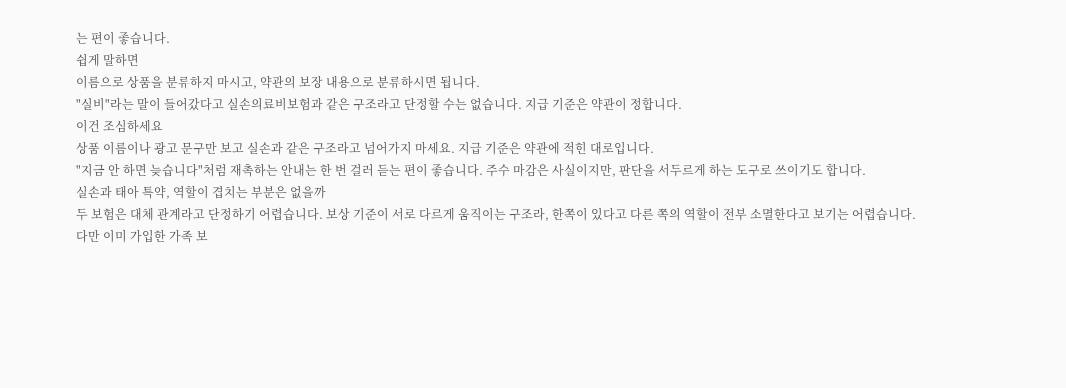는 편이 좋습니다.
쉽게 말하면
이름으로 상품을 분류하지 마시고, 약관의 보장 내용으로 분류하시면 됩니다.
"실비"라는 말이 들어갔다고 실손의료비보험과 같은 구조라고 단정할 수는 없습니다. 지급 기준은 약관이 정합니다.
이건 조심하세요
상품 이름이나 광고 문구만 보고 실손과 같은 구조라고 넘어가지 마세요. 지급 기준은 약관에 적힌 대로입니다.
"지금 안 하면 늦습니다"처럼 재촉하는 안내는 한 번 걸러 듣는 편이 좋습니다. 주수 마감은 사실이지만, 판단을 서두르게 하는 도구로 쓰이기도 합니다.
실손과 태아 특약, 역할이 겹치는 부분은 없을까
두 보험은 대체 관계라고 단정하기 어렵습니다. 보상 기준이 서로 다르게 움직이는 구조라, 한쪽이 있다고 다른 쪽의 역할이 전부 소멸한다고 보기는 어렵습니다.
다만 이미 가입한 가족 보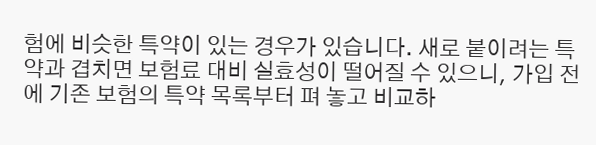험에 비슷한 특약이 있는 경우가 있습니다. 새로 붙이려는 특약과 겹치면 보험료 대비 실효성이 떨어질 수 있으니, 가입 전에 기존 보험의 특약 목록부터 펴 놓고 비교하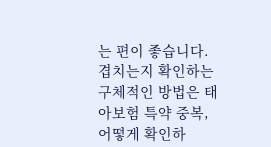는 편이 좋습니다.
겹치는지 확인하는 구체적인 방법은 태아보험 특약 중복, 어떻게 확인하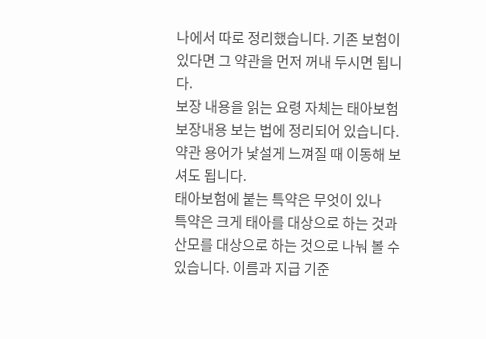나에서 따로 정리했습니다. 기존 보험이 있다면 그 약관을 먼저 꺼내 두시면 됩니다.
보장 내용을 읽는 요령 자체는 태아보험 보장내용 보는 법에 정리되어 있습니다. 약관 용어가 낯설게 느껴질 때 이동해 보셔도 됩니다.
태아보험에 붙는 특약은 무엇이 있나
특약은 크게 태아를 대상으로 하는 것과 산모를 대상으로 하는 것으로 나눠 볼 수 있습니다. 이름과 지급 기준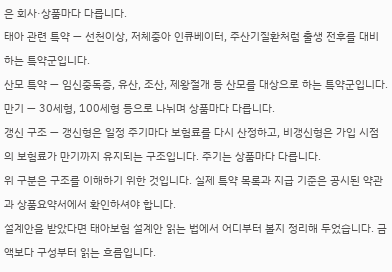은 회사·상품마다 다릅니다.
태아 관련 특약 — 선천이상, 저체중아 인큐베이터, 주산기질환처럼 출생 전후를 대비하는 특약군입니다.
산모 특약 — 임신중독증, 유산, 조산, 제왕절개 등 산모를 대상으로 하는 특약군입니다.
만기 — 30세형, 100세형 등으로 나뉘며 상품마다 다릅니다.
갱신 구조 — 갱신형은 일정 주기마다 보험료를 다시 산정하고, 비갱신형은 가입 시점의 보험료가 만기까지 유지되는 구조입니다. 주기는 상품마다 다릅니다.
위 구분은 구조를 이해하기 위한 것입니다. 실제 특약 목록과 지급 기준은 공시된 약관과 상품요약서에서 확인하셔야 합니다.
설계안을 받았다면 태아보험 설계안 읽는 법에서 어디부터 볼지 정리해 두었습니다. 금액보다 구성부터 읽는 흐름입니다.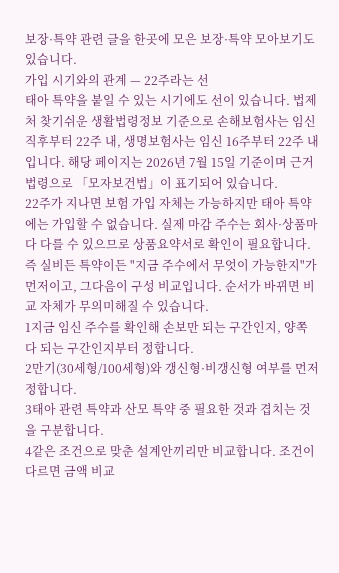보장·특약 관련 글을 한곳에 모은 보장·특약 모아보기도 있습니다.
가입 시기와의 관계 — 22주라는 선
태아 특약을 붙일 수 있는 시기에도 선이 있습니다. 법제처 찾기쉬운 생활법령정보 기준으로 손해보험사는 임신 직후부터 22주 내, 생명보험사는 임신 16주부터 22주 내입니다. 해당 페이지는 2026년 7월 15일 기준이며 근거 법령으로 「모자보건법」이 표기되어 있습니다.
22주가 지나면 보험 가입 자체는 가능하지만 태아 특약에는 가입할 수 없습니다. 실제 마감 주수는 회사·상품마다 다를 수 있으므로 상품요약서로 확인이 필요합니다.
즉 실비든 특약이든 "지금 주수에서 무엇이 가능한지"가 먼저이고, 그다음이 구성 비교입니다. 순서가 바뀌면 비교 자체가 무의미해질 수 있습니다.
1지금 임신 주수를 확인해 손보만 되는 구간인지, 양쪽 다 되는 구간인지부터 정합니다.
2만기(30세형/100세형)와 갱신형·비갱신형 여부를 먼저 정합니다.
3태아 관련 특약과 산모 특약 중 필요한 것과 겹치는 것을 구분합니다.
4같은 조건으로 맞춘 설계안끼리만 비교합니다. 조건이 다르면 금액 비교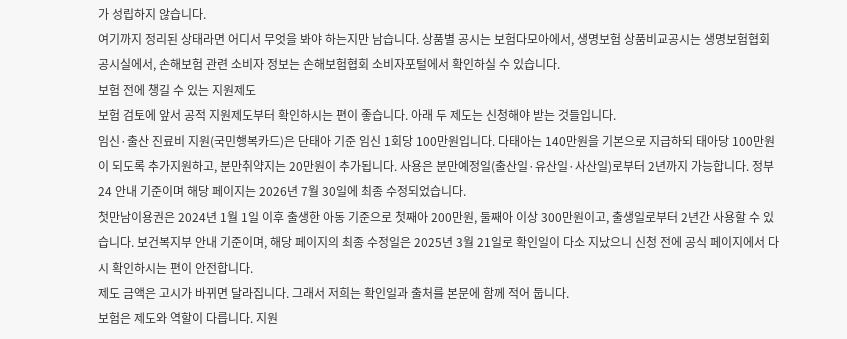가 성립하지 않습니다.
여기까지 정리된 상태라면 어디서 무엇을 봐야 하는지만 남습니다. 상품별 공시는 보험다모아에서, 생명보험 상품비교공시는 생명보험협회 공시실에서, 손해보험 관련 소비자 정보는 손해보험협회 소비자포털에서 확인하실 수 있습니다.
보험 전에 챙길 수 있는 지원제도
보험 검토에 앞서 공적 지원제도부터 확인하시는 편이 좋습니다. 아래 두 제도는 신청해야 받는 것들입니다.
임신·출산 진료비 지원(국민행복카드)은 단태아 기준 임신 1회당 100만원입니다. 다태아는 140만원을 기본으로 지급하되 태아당 100만원이 되도록 추가지원하고, 분만취약지는 20만원이 추가됩니다. 사용은 분만예정일(출산일·유산일·사산일)로부터 2년까지 가능합니다. 정부24 안내 기준이며 해당 페이지는 2026년 7월 30일에 최종 수정되었습니다.
첫만남이용권은 2024년 1월 1일 이후 출생한 아동 기준으로 첫째아 200만원, 둘째아 이상 300만원이고, 출생일로부터 2년간 사용할 수 있습니다. 보건복지부 안내 기준이며, 해당 페이지의 최종 수정일은 2025년 3월 21일로 확인일이 다소 지났으니 신청 전에 공식 페이지에서 다시 확인하시는 편이 안전합니다.
제도 금액은 고시가 바뀌면 달라집니다. 그래서 저희는 확인일과 출처를 본문에 함께 적어 둡니다.
보험은 제도와 역할이 다릅니다. 지원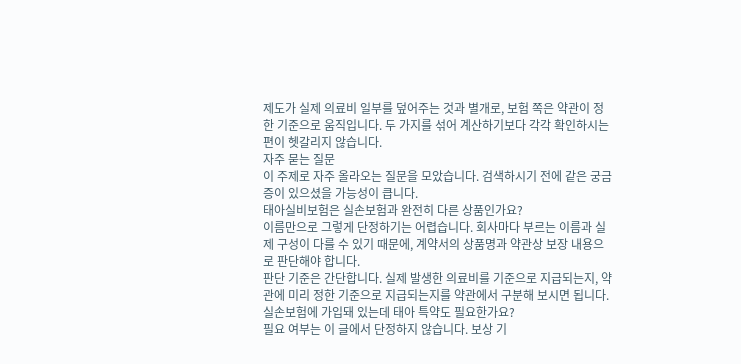제도가 실제 의료비 일부를 덮어주는 것과 별개로, 보험 쪽은 약관이 정한 기준으로 움직입니다. 두 가지를 섞어 계산하기보다 각각 확인하시는 편이 헷갈리지 않습니다.
자주 묻는 질문
이 주제로 자주 올라오는 질문을 모았습니다. 검색하시기 전에 같은 궁금증이 있으셨을 가능성이 큽니다.
태아실비보험은 실손보험과 완전히 다른 상품인가요?
이름만으로 그렇게 단정하기는 어렵습니다. 회사마다 부르는 이름과 실제 구성이 다를 수 있기 때문에, 계약서의 상품명과 약관상 보장 내용으로 판단해야 합니다.
판단 기준은 간단합니다. 실제 발생한 의료비를 기준으로 지급되는지, 약관에 미리 정한 기준으로 지급되는지를 약관에서 구분해 보시면 됩니다.
실손보험에 가입돼 있는데 태아 특약도 필요한가요?
필요 여부는 이 글에서 단정하지 않습니다. 보상 기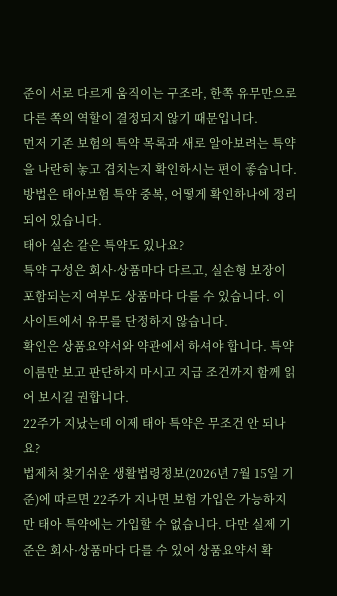준이 서로 다르게 움직이는 구조라, 한쪽 유무만으로 다른 쪽의 역할이 결정되지 않기 때문입니다.
먼저 기존 보험의 특약 목록과 새로 알아보려는 특약을 나란히 놓고 겹치는지 확인하시는 편이 좋습니다. 방법은 태아보험 특약 중복, 어떻게 확인하나에 정리되어 있습니다.
태아 실손 같은 특약도 있나요?
특약 구성은 회사·상품마다 다르고, 실손형 보장이 포함되는지 여부도 상품마다 다를 수 있습니다. 이 사이트에서 유무를 단정하지 않습니다.
확인은 상품요약서와 약관에서 하셔야 합니다. 특약 이름만 보고 판단하지 마시고 지급 조건까지 함께 읽어 보시길 권합니다.
22주가 지났는데 이제 태아 특약은 무조건 안 되나요?
법제처 찾기쉬운 생활법령정보(2026년 7월 15일 기준)에 따르면 22주가 지나면 보험 가입은 가능하지만 태아 특약에는 가입할 수 없습니다. 다만 실제 기준은 회사·상품마다 다를 수 있어 상품요약서 확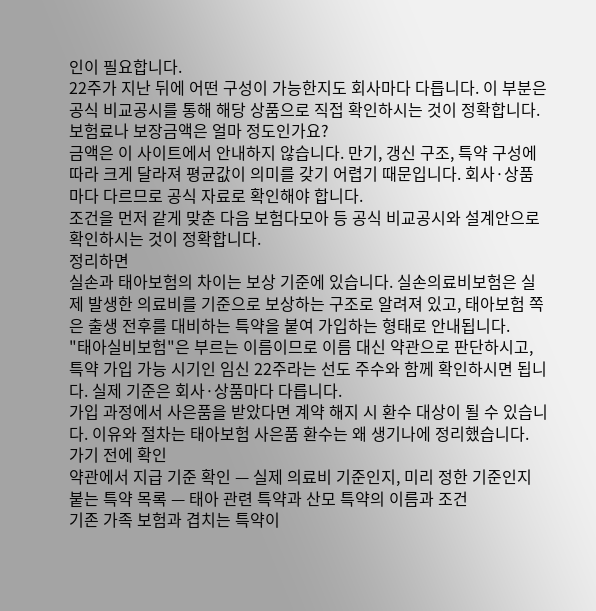인이 필요합니다.
22주가 지난 뒤에 어떤 구성이 가능한지도 회사마다 다릅니다. 이 부분은 공식 비교공시를 통해 해당 상품으로 직접 확인하시는 것이 정확합니다.
보험료나 보장금액은 얼마 정도인가요?
금액은 이 사이트에서 안내하지 않습니다. 만기, 갱신 구조, 특약 구성에 따라 크게 달라져 평균값이 의미를 갖기 어렵기 때문입니다. 회사·상품마다 다르므로 공식 자료로 확인해야 합니다.
조건을 먼저 같게 맞춘 다음 보험다모아 등 공식 비교공시와 설계안으로 확인하시는 것이 정확합니다.
정리하면
실손과 태아보험의 차이는 보상 기준에 있습니다. 실손의료비보험은 실제 발생한 의료비를 기준으로 보상하는 구조로 알려져 있고, 태아보험 쪽은 출생 전후를 대비하는 특약을 붙여 가입하는 형태로 안내됩니다.
"태아실비보험"은 부르는 이름이므로 이름 대신 약관으로 판단하시고, 특약 가입 가능 시기인 임신 22주라는 선도 주수와 함께 확인하시면 됩니다. 실제 기준은 회사·상품마다 다릅니다.
가입 과정에서 사은품을 받았다면 계약 해지 시 환수 대상이 될 수 있습니다. 이유와 절차는 태아보험 사은품 환수는 왜 생기나에 정리했습니다.
가기 전에 확인
약관에서 지급 기준 확인 — 실제 의료비 기준인지, 미리 정한 기준인지
붙는 특약 목록 — 태아 관련 특약과 산모 특약의 이름과 조건
기존 가족 보험과 겹치는 특약이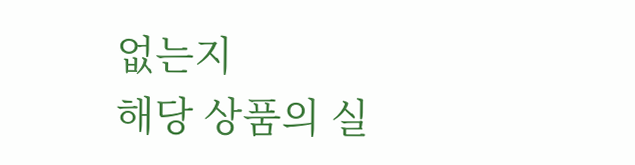없는지
해당 상품의 실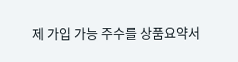제 가입 가능 주수를 상품요약서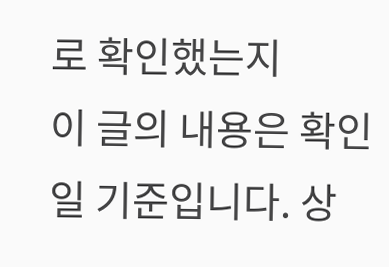로 확인했는지
이 글의 내용은 확인일 기준입니다. 상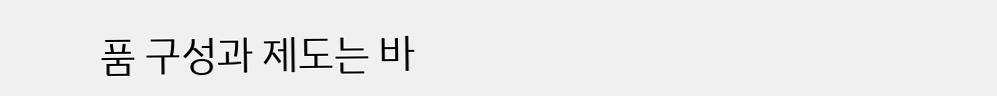품 구성과 제도는 바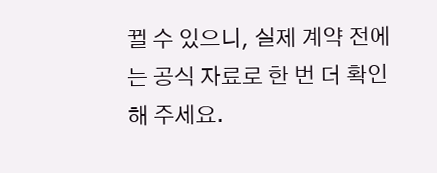뀔 수 있으니, 실제 계약 전에는 공식 자료로 한 번 더 확인해 주세요.